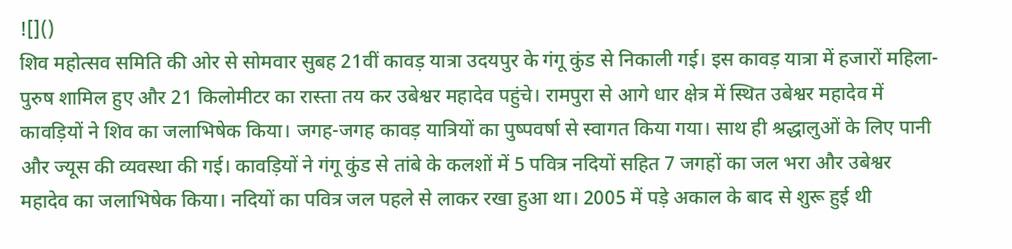![]()
शिव महोत्सव समिति की ओर से सोमवार सुबह 21वीं कावड़ यात्रा उदयपुर के गंगू कुंड से निकाली गई। इस कावड़ यात्रा में हजारों महिला-पुरुष शामिल हुए और 21 किलोमीटर का रास्ता तय कर उबेश्वर महादेव पहुंचे। रामपुरा से आगे धार क्षेत्र में स्थित उबेश्वर महादेव में कावड़ियों ने शिव का जलाभिषेक किया। जगह-जगह कावड़ यात्रियों का पुष्पवर्षा से स्वागत किया गया। साथ ही श्रद्धालुओं के लिए पानी और ज्यूस की व्यवस्था की गई। कावड़ियों ने गंगू कुंड से तांबे के कलशों में 5 पवित्र नदियों सहित 7 जगहों का जल भरा और उबेश्वर महादेव का जलाभिषेक किया। नदियों का पवित्र जल पहले से लाकर रखा हुआ था। 2005 में पड़े अकाल के बाद से शुरू हुई थी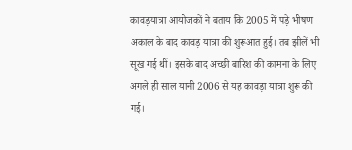कावड़यात्रा आयोजकों ने बताय कि 2005 में पड़े भीषण अकाल के बाद कावड़ यात्रा की शुरूआत हुई। तब झीलें भी सूख गई थीं। इसके बाद अच्छी बारिश की कामना के लिए अगले ही साल यानी 2006 से यह कावड़ा यात्रा शुरू की गई।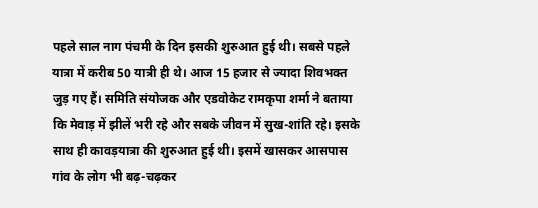पहले साल नाग पंचमी के दिन इसकी शुरुआत हुई थी। सबसे पहले यात्रा में करीब 50 यात्री ही थे। आज 15 हजार से ज्यादा शिवभक्त जुड़ गए हैं। समिति संयोजक और एडवोकेट रामकृपा शर्मा ने बताया कि मेवाड़ में झीलें भरी रहे और सबके जीवन में सुख-शांति रहे। इसके साथ ही कावड़यात्रा की शुरुआत हुई थी। इसमें खासकर आसपास गांव के लोग भी बढ़-चढ़कर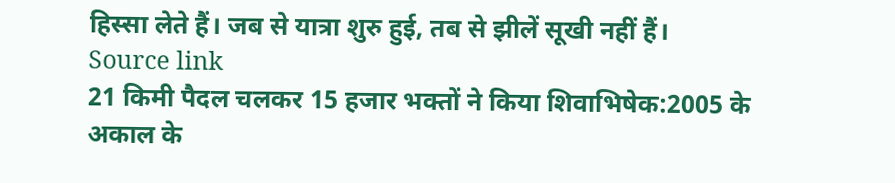हिस्सा लेते हैं। जब से यात्रा शुरु हुई, तब से झीलें सूखी नहीं हैं।
Source link
21 किमी पैदल चलकर 15 हजार भक्तों ने किया शिवाभिषेक:2005 के अकाल के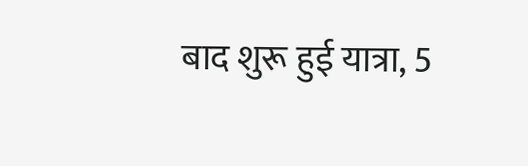बाद शुरू हुई यात्रा, 5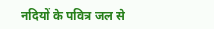नदियों के पवित्र जल से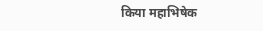किया महाभिषेक